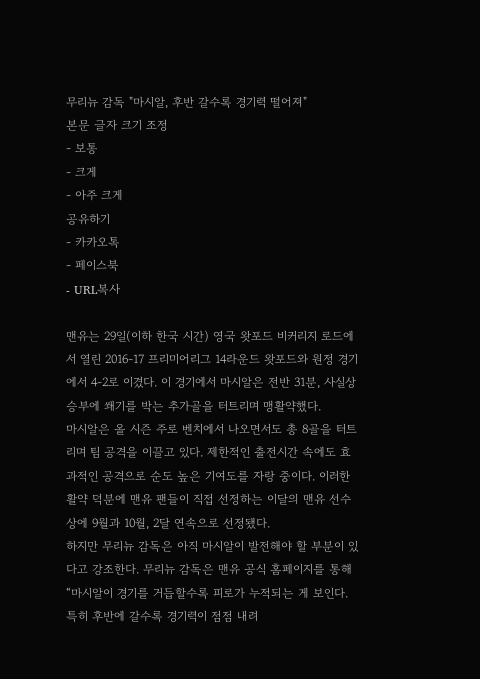무리뉴 감독 "마시알, 후반 갈수록 경기력 떨어져"
본문 글자 크기 조정
- 보통
- 크게
- 아주 크게
공유하기
- 카카오톡
- 페이스북
- URL복사

맨유는 29일(이하 한국 시간) 영국 왓포드 비커리지 로드에서 열린 2016-17 프리미어리그 14라운드 왓포드와 원정 경기에서 4-2로 이겼다. 이 경기에서 마시알은 전반 31분, 사실상 승부에 쐐기를 박는 추가골을 터트리며 맹활약했다.
마시알은 올 시즌 주로 벤치에서 나오면서도 총 8골을 터트리며 팀 공격을 이끌고 있다. 제한적인 출전시간 속에도 효과적인 공격으로 순도 높은 기여도를 자랑 중이다. 이러한 활약 덕분에 맨유 팬들이 직접 선정하는 이달의 맨유 선수상에 9월과 10월, 2달 연속으로 선정됐다.
하지만 무리뉴 감독은 아직 마시알이 발전해야 할 부분이 있다고 강조한다. 무리뉴 감독은 맨유 공식 홈페이지를 통해 “마시알이 경기를 거듭할수록 피로가 누적되는 게 보인다. 특히 후반에 갈수록 경기력이 점점 내려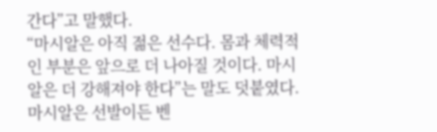간다”고 말했다.
“마시알은 아직 젊은 선수다. 몸과 체력적인 부분은 앞으로 더 나아질 것이다. 마시알은 더 강해져야 한다”는 말도 덧붙였다.
마시알은 선발이든 벤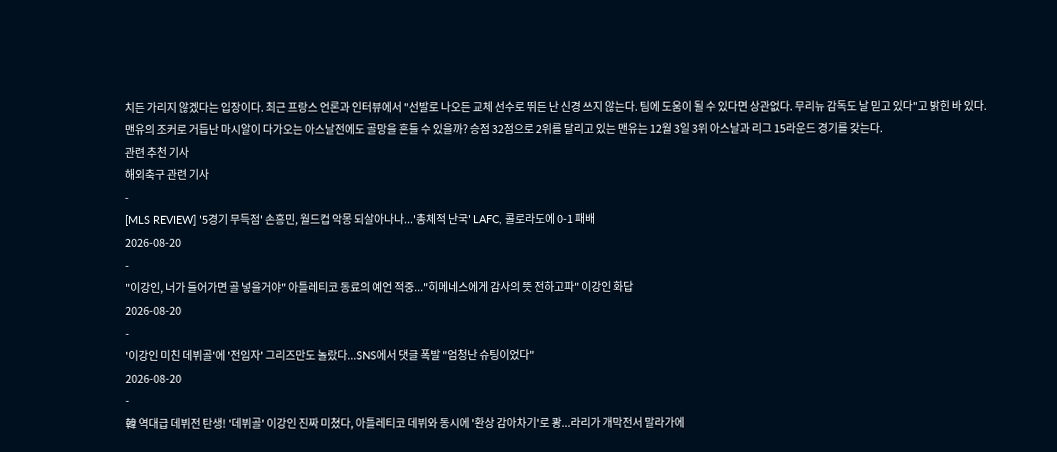치든 가리지 않겠다는 입장이다. 최근 프랑스 언론과 인터뷰에서 "선발로 나오든 교체 선수로 뛰든 난 신경 쓰지 않는다. 팀에 도움이 될 수 있다면 상관없다. 무리뉴 감독도 날 믿고 있다"고 밝힌 바 있다.
맨유의 조커로 거듭난 마시알이 다가오는 아스날전에도 골망을 흔들 수 있을까? 승점 32점으로 2위를 달리고 있는 맨유는 12월 3일 3위 아스날과 리그 15라운드 경기를 갖는다.
관련 추천 기사
해외축구 관련 기사
-
[MLS REVIEW] '5경기 무득점' 손흥민, 월드컵 악몽 되살아나나...'총체적 난국' LAFC, 콜로라도에 0-1 패배
2026-08-20
-
"이강인, 너가 들어가면 골 넣을거야" 아틀레티코 동료의 예언 적중..."히메네스에게 감사의 뜻 전하고파" 이강인 화답
2026-08-20
-
'이강인 미친 데뷔골'에 '전임자' 그리즈만도 놀랐다...SNS에서 댓글 폭발 "엄청난 슈팅이었다"
2026-08-20
-
韓 역대급 데뷔전 탄생! '데뷔골' 이강인 진짜 미쳤다, 아틀레티코 데뷔와 동시에 '환상 감아차기'로 쾅...라리가 개막전서 말라가에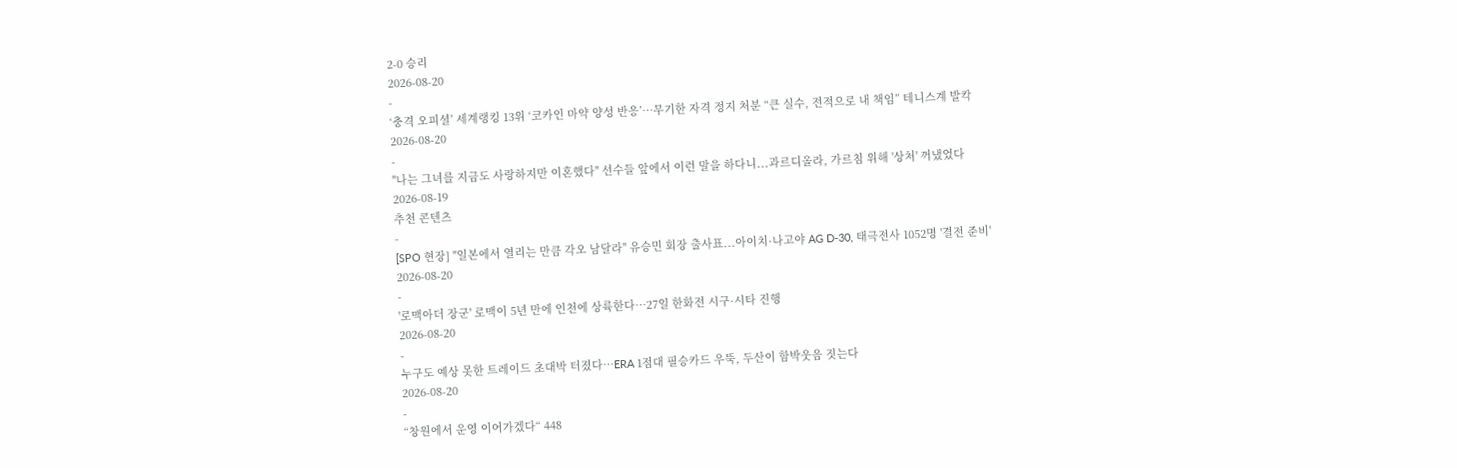2-0 승리
2026-08-20
-
‘충격 오피셜’ 세계랭킹 13위 ‘코카인 마약 양성 반응’…무기한 자격 정지 처분 “큰 실수, 전적으로 내 책임” 테니스계 발칵
2026-08-20
-
"나는 그녀를 지금도 사랑하지만 이혼했다" 선수들 앞에서 이런 말을 하다니...과르디올라, 가르침 위해 '상처' 꺼냈었다
2026-08-19
추천 콘텐츠
-
[SPO 현장] "일본에서 열리는 만큼 각오 남달라" 유승민 회장 출사표...아이치·나고야 AG D-30, 태극전사 1052명 '결전 준비'
2026-08-20
-
'로맥아더 장군' 로맥이 5년 만에 인천에 상륙한다…27일 한화전 시구·시타 진행
2026-08-20
-
누구도 예상 못한 트레이드 초대박 터졌다…ERA 1점대 필승카드 우뚝, 두산이 함박웃음 짓는다
2026-08-20
-
“창원에서 운영 이어가겠다“ 448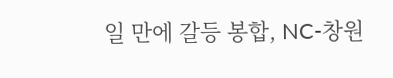일 만에 갈등 봉합, NC-창원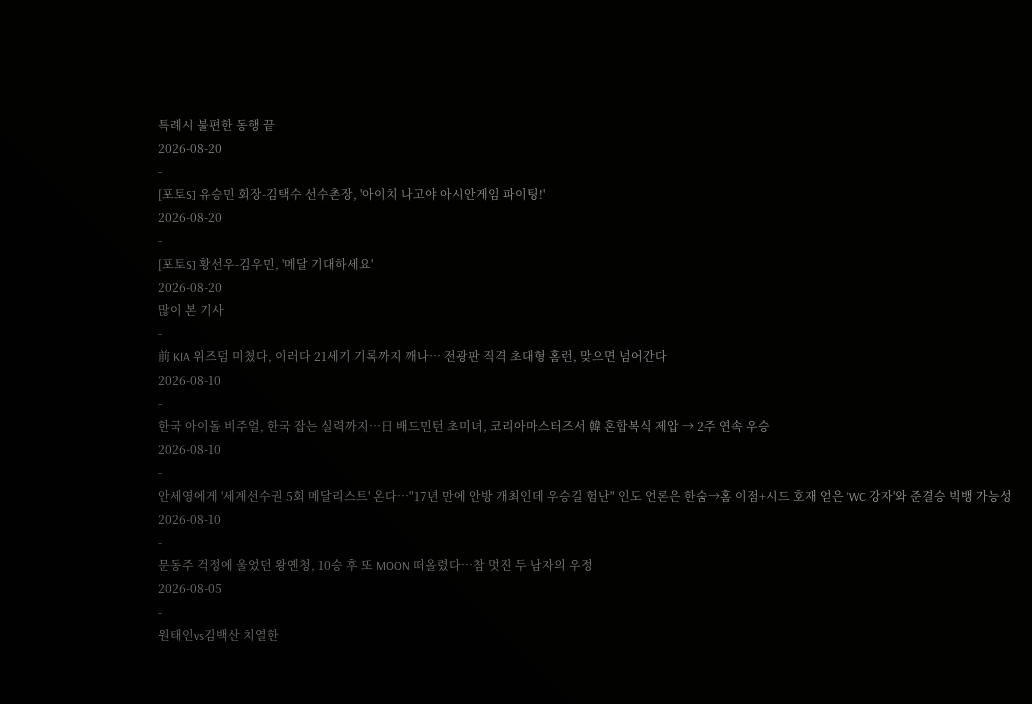특례시 불편한 동행 끝
2026-08-20
-
[포토S] 유승민 회장-김택수 선수촌장, '아이치 나고야 아시안게임 파이팅!'
2026-08-20
-
[포토S] 황선우-김우민, '메달 기대하세요'
2026-08-20
많이 본 기사
-
前 KIA 위즈덤 미쳤다, 이러다 21세기 기록까지 깨나… 전광판 직격 초대형 홈런, 맞으면 넘어간다
2026-08-10
-
한국 아이돌 비주얼, 한국 잡는 실력까지…日 배드민턴 초미녀, 코리아마스터즈서 韓 혼합복식 제압 → 2주 연속 우승
2026-08-10
-
안세영에게 '세계선수권 5회 메달리스트' 온다…"17년 만에 안방 개최인데 우승길 험난" 인도 언론은 한숨→홈 이점+시드 호재 얻은 'WC 강자'와 준결승 빅뱅 가능성
2026-08-10
-
문동주 걱정에 울었던 왕옌청, 10승 후 또 MOON 떠올렸다…참 멋진 두 남자의 우정
2026-08-05
-
원태인vs김백산 치열한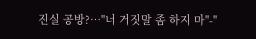진실 공방?…"너 거짓말 좀 하지 마"-"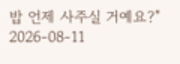밥 언제 사주실 거예요?"
2026-08-11